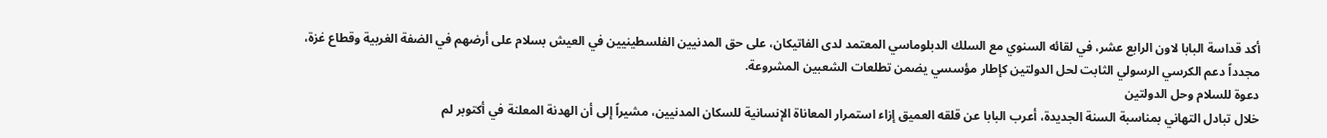أكد قداسة البابا لاون الرابع عشر، في لقائه السنوي مع السلك الدبلوماسي المعتمد لدى الفاتيكان، على حق المدنيين الفلسطينيين في العيش بسلام على أرضهم في الضفة الغربية وقطاع غزة، مجدداً دعم الكرسي الرسولي الثابت لحل الدولتين كإطار مؤسسي يضمن تطلعات الشعبين المشروعة.
دعوة للسلام وحل الدولتين
خلال تبادل التهاني بمناسبة السنة الجديدة، أعرب البابا عن قلقه العميق إزاء استمرار المعاناة الإنسانية للسكان المدنيين، مشيراً إلى أن الهدنة المعلنة في أكتوبر لم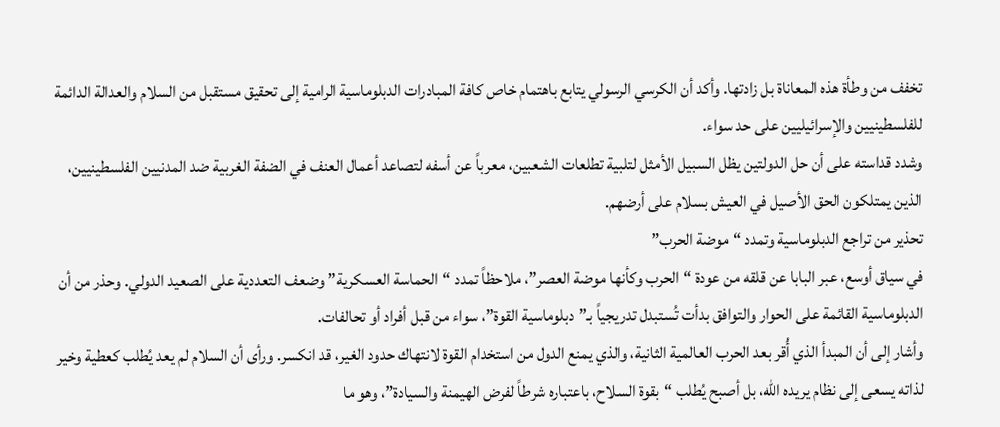تخفف من وطأة هذه المعاناة بل زادتها. وأكد أن الكرسي الرسولي يتابع باهتمام خاص كافة المبادرات الدبلوماسية الرامية إلى تحقيق مستقبل من السلام والعدالة الدائمة للفلسطينيين والإسرائيليين على حد سواء.
وشدد قداسته على أن حل الدولتين يظل السبيل الأمثل لتلبية تطلعات الشعبين، معرباً عن أسفه لتصاعد أعمال العنف في الضفة الغربية ضد المدنيين الفلسطينيين، الذين يمتلكون الحق الأصيل في العيش بسلام على أرضهم.
تحذير من تراجع الدبلوماسية وتمدد “موضة الحرب”
في سياق أوسع، عبر البابا عن قلقه من عودة “الحرب وكأنها موضة العصر”، ملاحظاً تمدد “الحماسة العسكرية” وضعف التعددية على الصعيد الدولي. وحذر من أن الدبلوماسية القائمة على الحوار والتوافق بدأت تُستبدل تدريجياً بـ”دبلوماسية القوة”، سواء من قبل أفراد أو تحالفات.
وأشار إلى أن المبدأ الذي أُقر بعد الحرب العالمية الثانية، والذي يمنع الدول من استخدام القوة لانتهاك حدود الغير، قد انكسر. ورأى أن السلام لم يعد يُطلب كعطية وخير لذاته يسعى إلى نظام يريده الله، بل أصبح يُطلب “بقوة السلاح، باعتباره شرطاً لفرض الهيمنة والسيادة”، وهو ما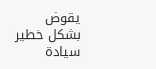يقوض بشكل خطير سيادة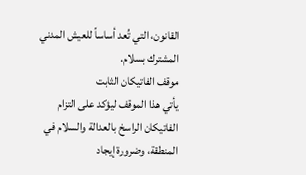القانون، التي تُعد أساساً للعيش المدني المشترك بسلام.
موقف الفاتيكان الثابت
يأتي هذا الموقف ليؤكد على التزام الفاتيكان الراسخ بالعدالة والسلام في المنطقة، وضرورة إيجاد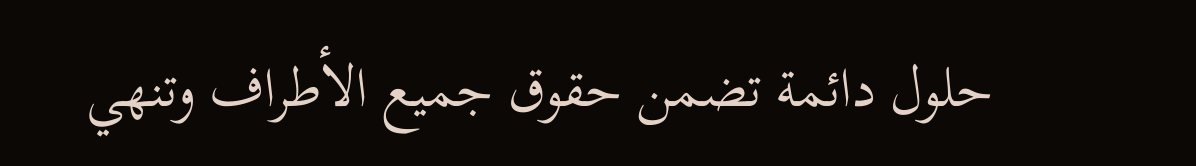حلول دائمة تضمن حقوق جميع الأطراف وتنهي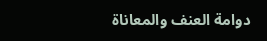دوامة العنف والمعاناة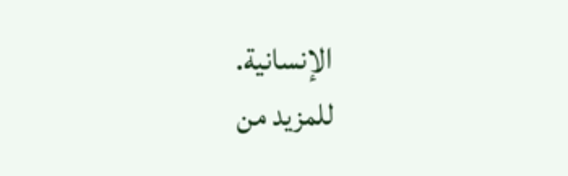الإنسانية.
للمزيد من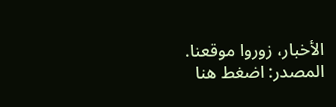الأخبار، زوروا موقعنا.
المصدر: اضغط هنا